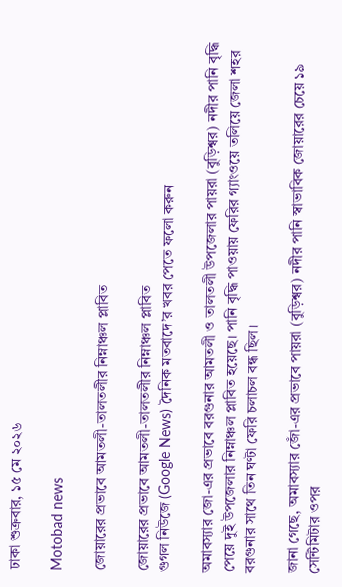ঢাকা শুক্রবার, ১৫ মে ২০২৬

Motobad news

জোয়ারের প্রভাবে আমতলী-তালতলীর নিম্নাঞ্চল প্লাবিত

জোয়ারের প্রভাবে আমতলী-তালতলীর নিম্নাঞ্চল প্লাবিত
গুগল নিউজে (Google News) দৈনিক মতবাদে’র খবর পেতে ফলো করুন

অমাবস্যার জো-এর প্রভাবে বরগুনার আমতলী ও তালতলী উপজেলার পায়রা (বুড়িশ্বর) নদীর পানি বৃদ্ধি পেয়ে দুই উপজেলার নিম্নাঞ্চল প্লাবিত হয়েছে। পানি বৃদ্ধি পাওয়ায় ফেরির গ্যাংওয়ে তলিয়ে জেলা শহর বরগুনার সাথে তিন ঘণ্টা ফেরি চলাচল বন্ধ ছিল।

জানা গেছে, অমাবস্যার জোঁ-এর প্রভাবে পায়রা (বুড়িশ্বর) নদীর পানি স্বাভাবিক জোয়ারের চেয়ে ১৯ সেন্টিমিটার ওপর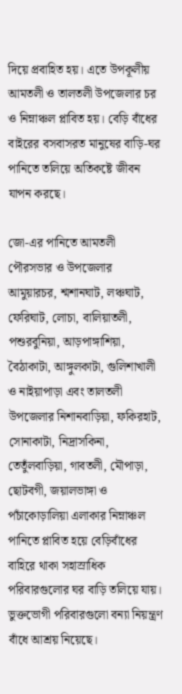দিয়ে প্রবাহিত হয়। এতে উপকূলীয় আমতলী ও তালতলী উপজেলার চর ও নিম্নাঞ্চল প্লাবিত হয়। বেড়ি বাঁধের বাইরের বসবাসরত মানুষের বাড়ি-ঘর পানিতে তলিয়ে অতিকষ্টে জীবন যাপন করছে।

জো-এর পানিতে আমতলী পৌরসভার ও উপজেলার আমুয়ারচর, শ্মশানঘাট, লঞ্চঘাট, ফেরিঘাট, লোচা, বালিয়াতলী, পশুরবুনিয়া, আড়পাঙ্গাশিয়া, বৈঠাকাটা, আঙ্গুলকাটা, গুলিশাখালী ও নাইয়াপাড়া এবং তালতলী উপজেলার নিশানবাড়িয়া, ফকিরহাট, সোনাকাটা, নিদ্রাসকিনা, তেতুঁলবাড়িয়া, গাবতলী, মৌপাড়া, ছোটবগী, জয়ালভাঙ্গা ও পচাঁকোড়ালিয়া এলাকার নিম্নাঞ্চল পানিতে প্লাবিত হয়ে বেড়িবাঁধের বাহিরে থাকা সহাস্রাধিক পরিবারগুলোর ঘর বাড়ি তলিয়ে যায়। ভুক্তভোগী পরিবারগুলো বন্যা নিয়ন্ত্রণ বাঁধে আশ্রয় নিয়েছে।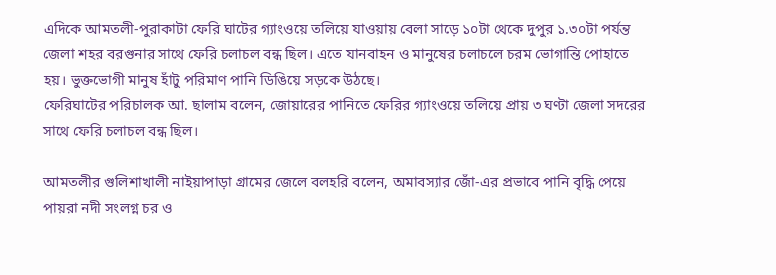এদিকে আমতলী-পুরাকাটা ফেরি ঘাটের গ্যাংওয়ে তলিয়ে যাওয়ায় বেলা সাড়ে ১০টা থেকে দুপুর ১.৩০টা পর্যন্ত জেলা শহর বরগুনার সাথে ফেরি চলাচল বন্ধ ছিল। এতে যানবাহন ও মানুষের চলাচলে চরম ভোগান্তি পোহাতে হয়। ভুক্তভোগী মানুষ হাঁটু পরিমাণ পানি ডিঙিয়ে সড়কে উঠছে।
ফেরিঘাটের পরিচালক আ. ছালাম বলেন, জোয়ারের পানিতে ফেরির গ্যাংওয়ে তলিয়ে প্রায় ৩ ঘণ্টা জেলা সদরের সাথে ফেরি চলাচল বন্ধ ছিল।

আমতলীর গুলিশাখালী নাইয়াপাড়া গ্রামের জেলে বলহরি বলেন, অমাবস্যার জোঁ-এর প্রভাবে পানি বৃদ্ধি পেয়ে পায়রা নদী সংলগ্ন চর ও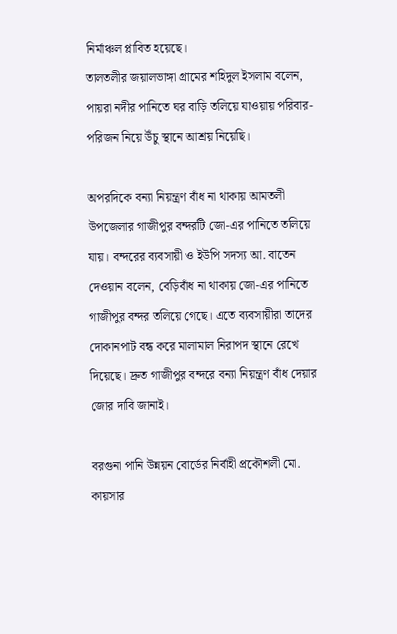নির্মাঞ্চল প্লাবিত হয়েছে।
তালতলীর জয়ালভাঙ্গা গ্রামের শহিদুল ইসলাম বলেন, পায়রা নদীর পানিতে ঘর বাড়ি তলিয়ে যাওয়ায় পরিবার-পরিজন নিয়ে উঁচু স্থানে আশ্রয় নিয়েছি।

অপরদিকে বন্যা নিয়ন্ত্রণ বাঁধ না থাকায় আমতলী উপজেলার গাজীপুর বন্দরটি জো-এর পানিতে তলিয়ে যায়। বন্দরের ব্যবসায়ী ও ইউপি সদস্য আ. বাতেন দেওয়ান বলেন, বেড়িবাঁধ না থাকায় জো-এর পানিতে গাজীপুর বন্দর তলিয়ে গেছে। এতে ব্যবসায়ীরা তাদের দোকানপাট বন্ধ করে মালামাল নিরাপদ স্থানে রেখে দিয়েছে। দ্রুত গাজীপুর বন্দরে বন্যা নিয়ন্ত্রণ বাঁধ দেয়ার জোর দাবি জানাই।

বরগুনা পানি উন্নয়ন বোর্ডের নির্বাহী প্রকৌশলী মো. কায়সার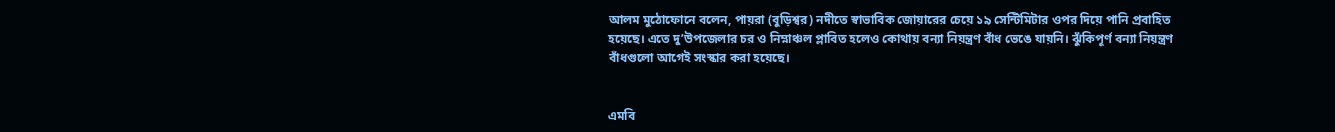আলম মুঠোফোনে বলেন, পায়রা (বুড়িশ্বর) নদীতে স্বাভাবিক জোয়ারের চেয়ে ১৯ সেন্টিমিটার ওপর দিয়ে পানি প্রবাহিত হয়েছে। এতে দু’উপজেলার চর ও নিম্নাঞ্চল প্লাবিত হলেও কোথায় বন্যা নিয়ন্ত্রণ বাঁধ ভেঙে যায়নি। ঝুঁকিপূর্ণ বন্যা নিয়ন্ত্রণ বাঁধগুলো আগেই সংস্কার করা হয়েছে।


এমবি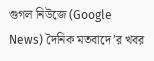গুগল নিউজে (Google News) দৈনিক মতবাদে’র খবর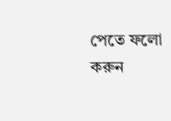পেতে ফলো করুন